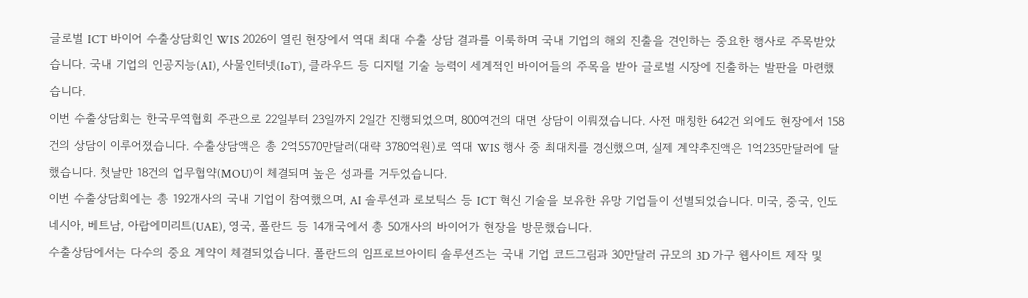글로벌 ICT 바이어 수출상담회인 WIS 2026이 열린 현장에서 역대 최대 수출 상담 결과를 이룩하며 국내 기업의 해외 진출을 견인하는 중요한 행사로 주목받았습니다. 국내 기업의 인공지능(AI), 사물인터넷(IoT), 클라우드 등 디지털 기술 능력이 세계적인 바이어들의 주목을 받아 글로벌 시장에 진출하는 발판을 마련했습니다.
이번 수출상담회는 한국무역협회 주관으로 22일부터 23일까지 2일간 진행되었으며, 800여건의 대면 상담이 이뤄졌습니다. 사전 매칭한 642건 외에도 현장에서 158건의 상담이 이루어졌습니다. 수출상담액은 총 2억5570만달러(대략 3780억원)로 역대 WIS 행사 중 최대치를 경신했으며, 실제 계약추진액은 1억235만달러에 달했습니다. 첫날만 18건의 업무협약(MOU)이 체결되며 높은 성과를 거두었습니다.
이번 수출상담회에는 총 192개사의 국내 기업이 참여했으며, AI 솔루션과 로보틱스 등 ICT 혁신 기술을 보유한 유망 기업들이 선별되었습니다. 미국, 중국, 인도네시아, 베트남, 아랍에미리트(UAE), 영국, 폴란드 등 14개국에서 총 50개사의 바이어가 현장을 방문했습니다.
수출상담에서는 다수의 중요 계약이 체결되었습니다. 폴란드의 임프로브아이티 솔루션즈는 국내 기업 코드그림과 30만달러 규모의 3D 가구 웹사이트 제작 및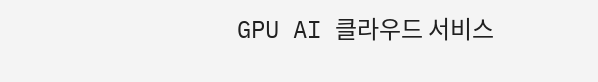GPU AI 클라우드 서비스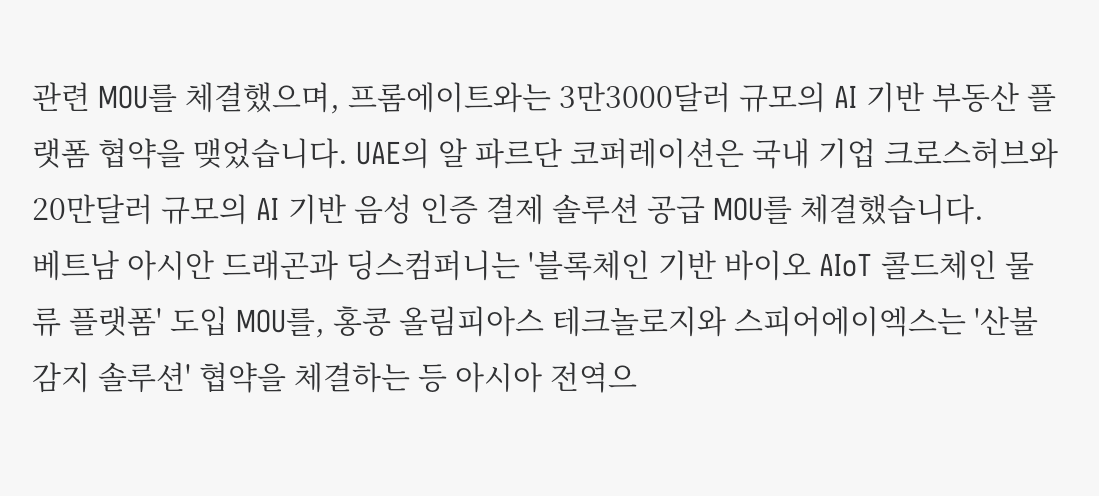관련 MOU를 체결했으며, 프롬에이트와는 3만3000달러 규모의 AI 기반 부동산 플랫폼 협약을 맺었습니다. UAE의 알 파르단 코퍼레이션은 국내 기업 크로스허브와 20만달러 규모의 AI 기반 음성 인증 결제 솔루션 공급 MOU를 체결했습니다.
베트남 아시안 드래곤과 딩스컴퍼니는 '블록체인 기반 바이오 AIoT 콜드체인 물류 플랫폼' 도입 MOU를, 홍콩 올림피아스 테크놀로지와 스피어에이엑스는 '산불 감지 솔루션' 협약을 체결하는 등 아시아 전역으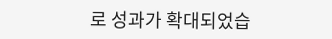로 성과가 확대되었습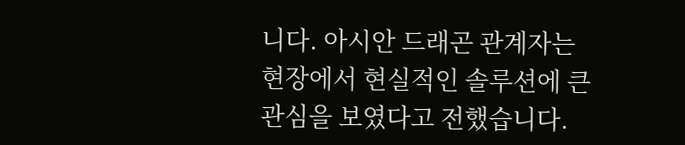니다. 아시안 드래곤 관계자는 현장에서 현실적인 솔루션에 큰 관심을 보였다고 전했습니다.